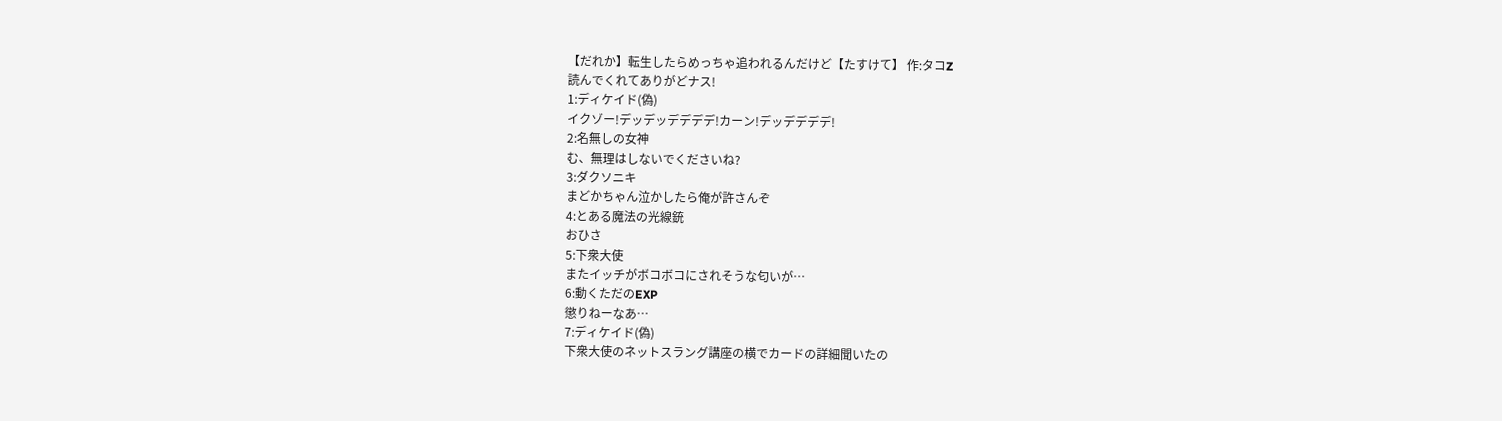【だれか】転生したらめっちゃ追われるんだけど【たすけて】 作:タコZ
読んでくれてありがどナス!
1:ディケイド(偽)
イクゾー!デッデッデデデデ!カーン!デッデデデデ!
2:名無しの女神
む、無理はしないでくださいね?
3:ダクソニキ
まどかちゃん泣かしたら俺が許さんぞ
4:とある魔法の光線銃
おひさ
5:下衆大使
またイッチがボコボコにされそうな匂いが…
6:動くただのEXP
懲りねーなあ…
7:ディケイド(偽)
下衆大使のネットスラング講座の横でカードの詳細聞いたの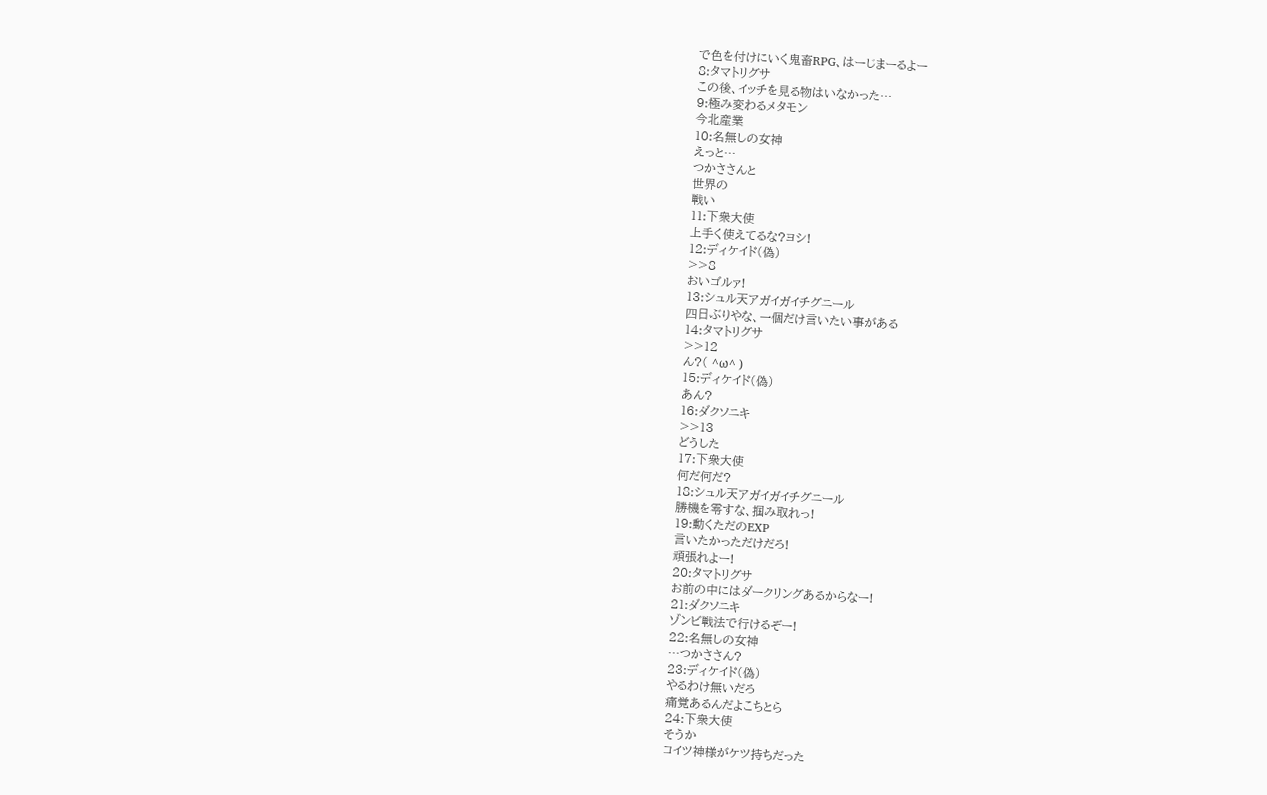で色を付けにいく鬼畜RPG、はーじまーるよー
8:タマトリグサ
この後、イッチを見る物はいなかった…
9:極み変わるメタモン
今北産業
10:名無しの女神
えっと…
つかささんと
世界の
戦い
11:下衆大使
上手く使えてるな?ヨシ!
12:ディケイド(偽)
>>8
おいゴルァ!
13:シュル天アガイガイチグニール
四日ぶりやな、一個だけ言いたい事がある
14:タマトリグサ
>>12
ん?( ^ω^ )
15:ディケイド(偽)
あん?
16:ダクソニキ
>>13
どうした
17:下衆大使
何だ何だ?
18:シュル天アガイガイチグニール
勝機を零すな、掴み取れっ!
19:動くただのEXP
言いたかっただけだろ!
頑張れよー!
20:タマトリグサ
お前の中にはダークリングあるからなー!
21:ダクソニキ
ゾンビ戦法で行けるぞー!
22:名無しの女神
…つかささん?
23:ディケイド(偽)
やるわけ無いだろ
痛覚あるんだよこちとら
24:下衆大使
そうか
コイツ神様がケツ持ちだった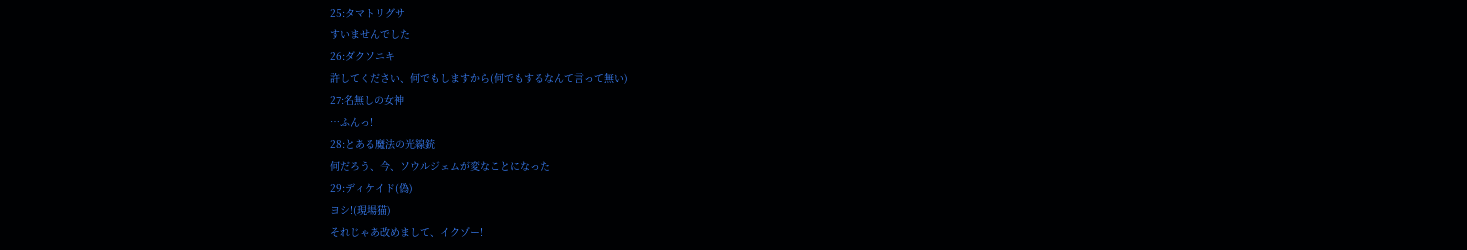25:タマトリグサ
すいませんでした
26:ダクソニキ
許してください、何でもしますから(何でもするなんて言って無い)
27:名無しの女神
…ふんっ!
28:とある魔法の光線銃
何だろう、今、ソウルジェムが変なことになった
29:ディケイド(偽)
ヨシ!(現場猫)
それじゃあ改めまして、イクゾー!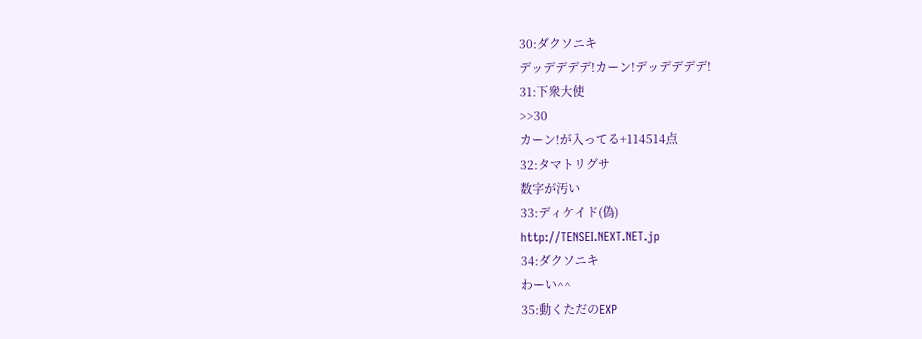30:ダクソニキ
デッデデデデ!カーン!デッデデデデ!
31:下衆大使
>>30
カーン!が入ってる+114514点
32:タマトリグサ
数字が汚い
33:ディケイド(偽)
http://TENSEI.NEXT.NET.jp
34:ダクソニキ
わーい^^
35:動くただのEXP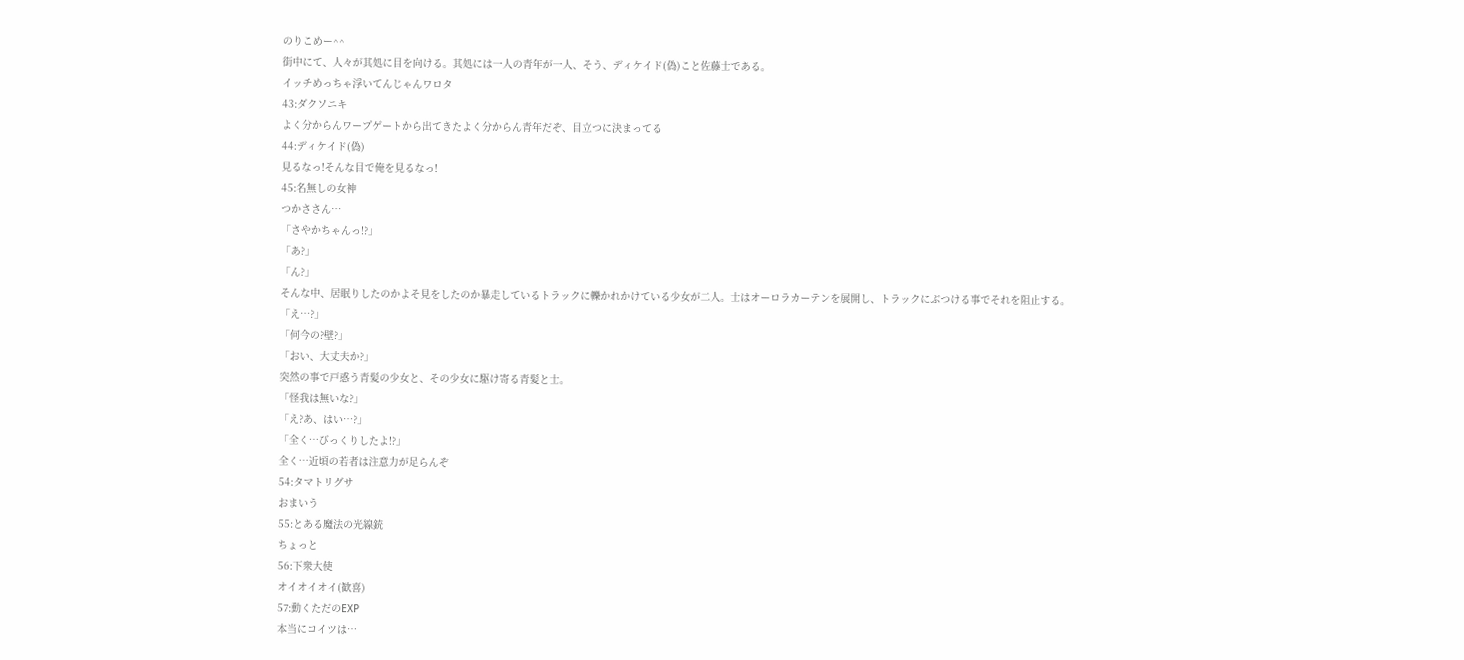のりこめー^^
街中にて、人々が其処に目を向ける。其処には一人の青年が一人、そう、ディケイド(偽)こと佐藤士である。
イッチめっちゃ浮いてんじゃんワロタ
43:ダクソニキ
よく分からんワープゲートから出てきたよく分からん青年だぞ、目立つに決まってる
44:ディケイド(偽)
見るなっ!そんな目で俺を見るなっ!
45:名無しの女神
つかささん…
「さやかちゃんっ!?」
「あ?」
「ん?」
そんな中、居眠りしたのかよそ見をしたのか暴走しているトラックに轢かれかけている少女が二人。士はオーロラカーテンを展開し、トラックにぶつける事でそれを阻止する。
「え…?」
「何今の?壁?」
「おい、大丈夫か?」
突然の事で戸惑う青髪の少女と、その少女に駆け寄る青髪と士。
「怪我は無いな?」
「え?あ、はい…?」
「全く…びっくりしたよ!?」
全く…近頃の若者は注意力が足らんぞ
54:タマトリグサ
おまいう
55:とある魔法の光線銃
ちょっと
56:下衆大使
オイオイオイ(歓喜)
57:動くただのEXP
本当にコイツは…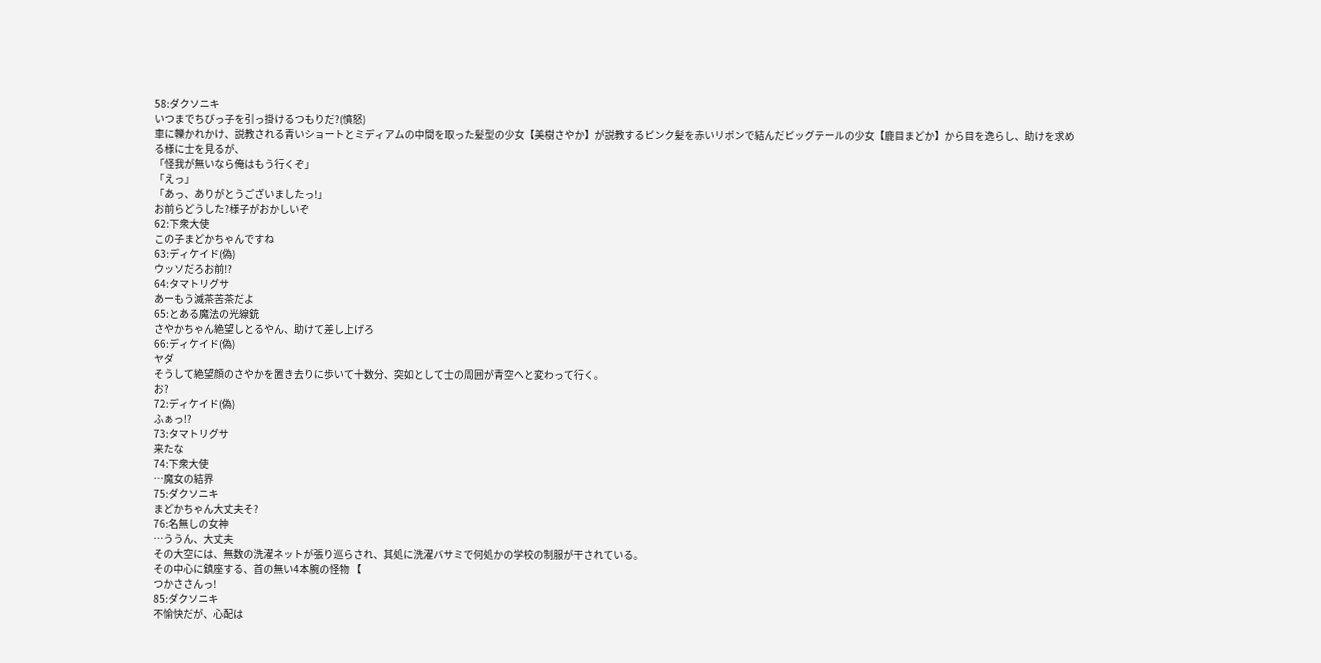58:ダクソニキ
いつまでちびっ子を引っ掛けるつもりだ?(憤怒)
車に轢かれかけ、説教される青いショートとミディアムの中間を取った髪型の少女【美樹さやか】が説教するピンク髪を赤いリボンで結んだピッグテールの少女【鹿目まどか】から目を逸らし、助けを求める様に士を見るが、
「怪我が無いなら俺はもう行くぞ」
「えっ」
「あっ、ありがとうございましたっ!」
お前らどうした?様子がおかしいぞ
62:下衆大使
この子まどかちゃんですね
63:ディケイド(偽)
ウッソだろお前!?
64:タマトリグサ
あーもう滅茶苦茶だよ
65:とある魔法の光線銃
さやかちゃん絶望しとるやん、助けて差し上げろ
66:ディケイド(偽)
ヤダ
そうして絶望顔のさやかを置き去りに歩いて十数分、突如として士の周囲が青空へと変わって行く。
お?
72:ディケイド(偽)
ふぁっ!?
73:タマトリグサ
来たな
74:下衆大使
…魔女の結界
75:ダクソニキ
まどかちゃん大丈夫そ?
76:名無しの女神
…ううん、大丈夫
その大空には、無数の洗濯ネットが張り巡らされ、其処に洗濯バサミで何処かの学校の制服が干されている。
その中心に鎮座する、首の無い4本腕の怪物 【
つかささんっ!
85:ダクソニキ
不愉快だが、心配は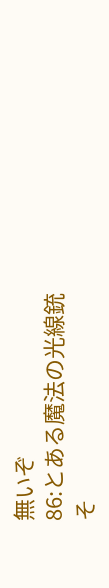無いぞ
86:とある魔法の光線銃
そ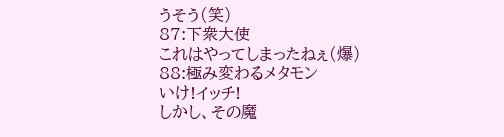うそう(笑)
87:下衆大使
これはやってしまったねぇ(爆)
88:極み変わるメタモン
いけ!イッチ!
しかし、その魔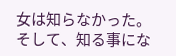女は知らなかった。そして、知る事にな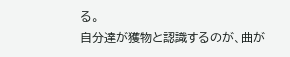る。
自分達が獲物と認識するのが、曲が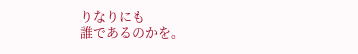りなりにも
誰であるのかを。